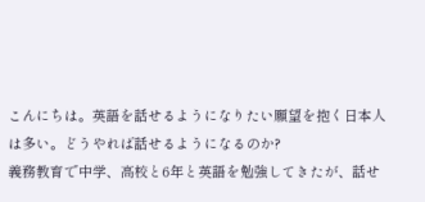こんにちは。英語を話せるようになりたい願望を抱く日本人は多い。どうやれば話せるようになるのか?
義務教育で中学、高校と6年と英語を勉強してきたが、話せ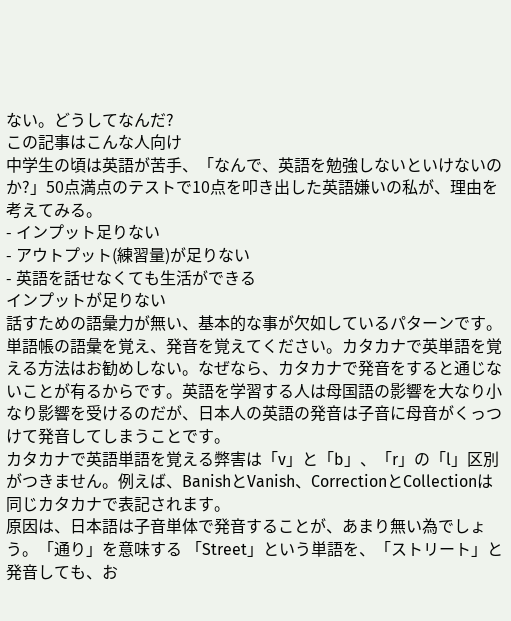ない。どうしてなんだ?
この記事はこんな人向け
中学生の頃は英語が苦手、「なんで、英語を勉強しないといけないのか?」50点満点のテストで10点を叩き出した英語嫌いの私が、理由を考えてみる。
- インプット足りない
- アウトプット(練習量)が足りない
- 英語を話せなくても生活ができる
インプットが足りない
話すための語彙力が無い、基本的な事が欠如しているパターンです。単語帳の語彙を覚え、発音を覚えてください。カタカナで英単語を覚える方法はお勧めしない。なぜなら、カタカナで発音をすると通じないことが有るからです。英語を学習する人は母国語の影響を大なり小なり影響を受けるのだが、日本人の英語の発音は子音に母音がくっつけて発音してしまうことです。
カタカナで英語単語を覚える弊害は「v」と「b」、「r」の「l」区別がつきません。例えば、BanishとVanish、CorrectionとCollectionは同じカタカナで表記されます。
原因は、日本語は子音単体で発音することが、あまり無い為でしょう。「通り」を意味する 「Street」という単語を、「ストリート」と発音しても、お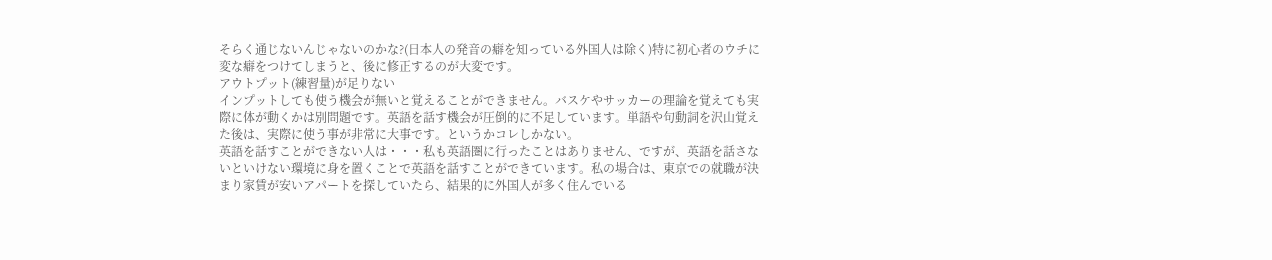そらく通じないんじゃないのかな?(日本人の発音の癖を知っている外国人は除く)特に初心者のウチに変な癖をつけてしまうと、後に修正するのが大変です。
アウトプット(練習量)が足りない
インプットしても使う機会が無いと覚えることができません。バスケやサッカーの理論を覚えても実際に体が動くかは別問題です。英語を話す機会が圧倒的に不足しています。単語や句動詞を沢山覚えた後は、実際に使う事が非常に大事です。というかコレしかない。
英語を話すことができない人は・・・私も英語圏に行ったことはありません、ですが、英語を話さないといけない環境に身を置くことで英語を話すことができています。私の場合は、東京での就職が決まり家賃が安いアパートを探していたら、結果的に外国人が多く住んでいる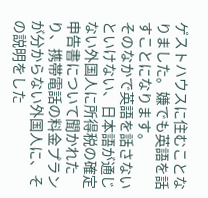ゲストハウスに住むことなりました。嫌でも英語を話すことになります。
そのなかで英語を話さないといけない、日本語が通じない外国人に所得税の確定申告書について聞かれたり、携帯電話の料金プランが分からない外国人に、その説明をした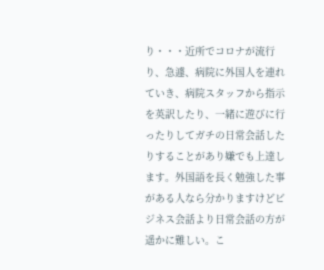り・・・近所でコロナが流行り、急遽、病院に外国人を連れていき、病院スタッフから指示を英訳したり、一緒に遊びに行ったりしてガチの日常会話したりすることがあり嫌でも上達します。外国語を長く勉強した事がある人なら分かりますけどビジネス会話より日常会話の方が遥かに難しい。こ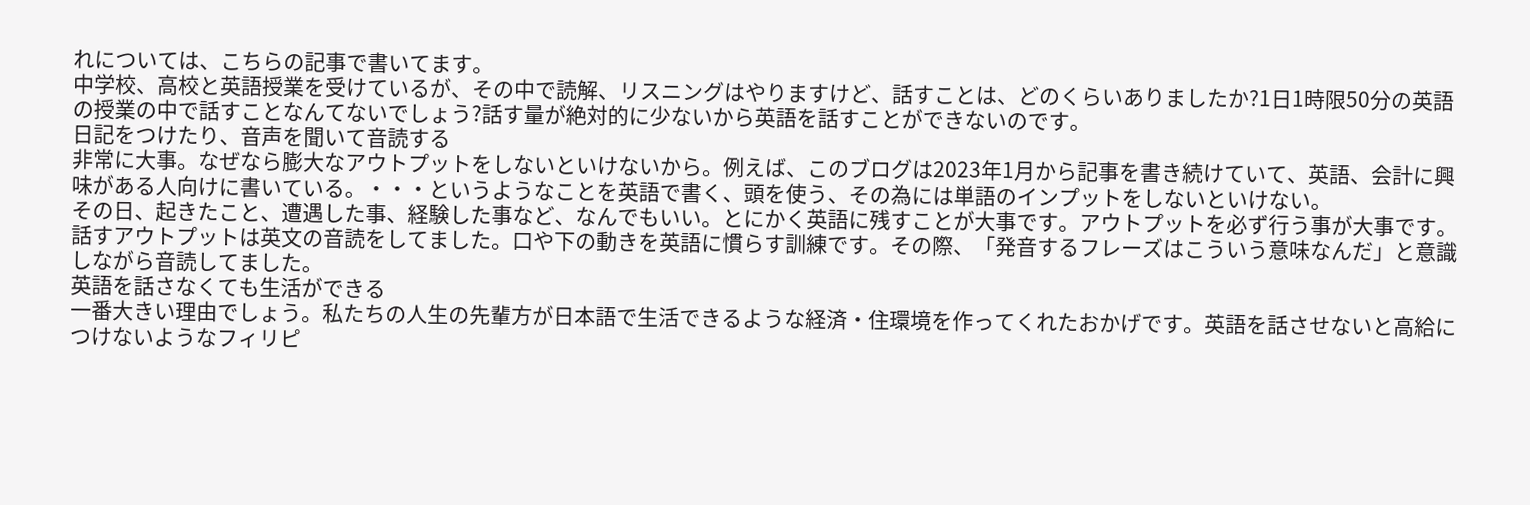れについては、こちらの記事で書いてます。
中学校、高校と英語授業を受けているが、その中で読解、リスニングはやりますけど、話すことは、どのくらいありましたか?1日1時限50分の英語の授業の中で話すことなんてないでしょう?話す量が絶対的に少ないから英語を話すことができないのです。
日記をつけたり、音声を聞いて音読する
非常に大事。なぜなら膨大なアウトプットをしないといけないから。例えば、このブログは2023年1月から記事を書き続けていて、英語、会計に興味がある人向けに書いている。・・・というようなことを英語で書く、頭を使う、その為には単語のインプットをしないといけない。
その日、起きたこと、遭遇した事、経験した事など、なんでもいい。とにかく英語に残すことが大事です。アウトプットを必ず行う事が大事です。話すアウトプットは英文の音読をしてました。口や下の動きを英語に慣らす訓練です。その際、「発音するフレーズはこういう意味なんだ」と意識しながら音読してました。
英語を話さなくても生活ができる
一番大きい理由でしょう。私たちの人生の先輩方が日本語で生活できるような経済・住環境を作ってくれたおかげです。英語を話させないと高給につけないようなフィリピ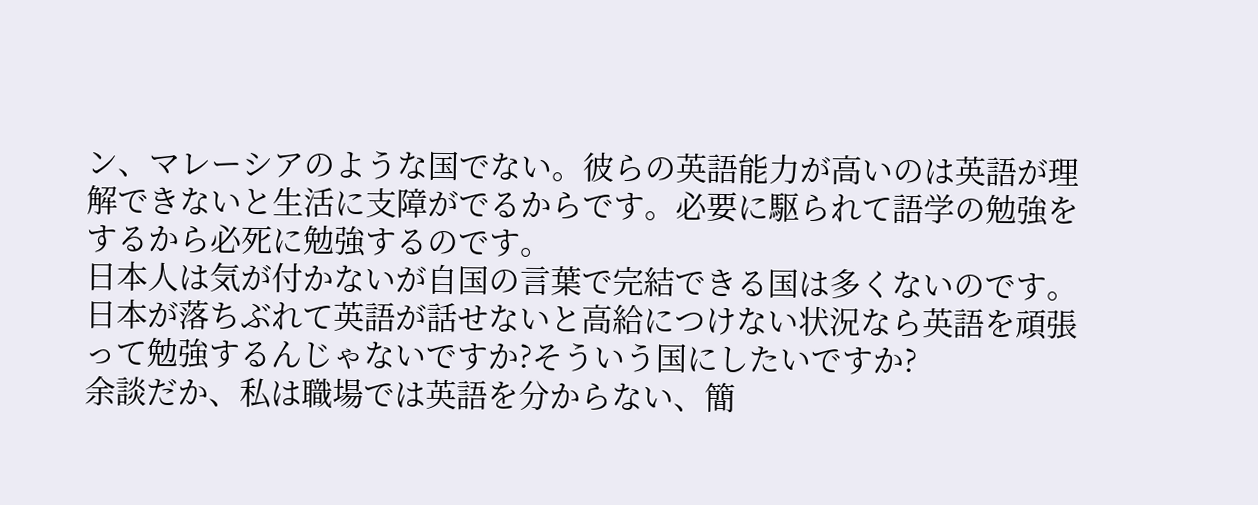ン、マレーシアのような国でない。彼らの英語能力が高いのは英語が理解できないと生活に支障がでるからです。必要に駆られて語学の勉強をするから必死に勉強するのです。
日本人は気が付かないが自国の言葉で完結できる国は多くないのです。日本が落ちぶれて英語が話せないと高給につけない状況なら英語を頑張って勉強するんじゃないですか?そういう国にしたいですか?
余談だか、私は職場では英語を分からない、簡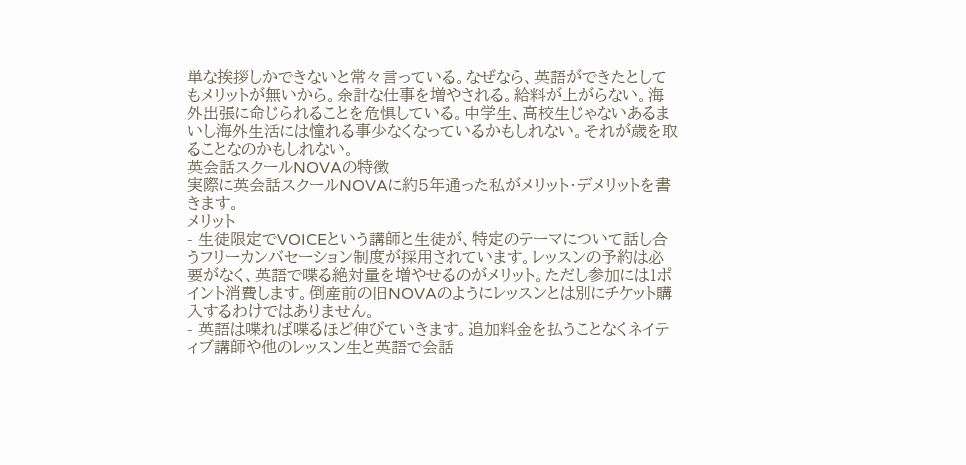単な挨拶しかできないと常々言っている。なぜなら、英語ができたとしてもメリットが無いから。余計な仕事を増やされる。給料が上がらない。海外出張に命じられることを危惧している。中学生、高校生じゃないあるまいし海外生活には憧れる事少なくなっているかもしれない。それが歳を取ることなのかもしれない。
英会話スクールNOVAの特徴
実際に英会話スクールNOVAに約5年通った私がメリット・デメリットを書きます。
メリット
- 生徒限定でVOICEという講師と生徒が、特定のテーマについて話し合うフリーカンバセーション制度が採用されています。レッスンの予約は必要がなく、英語で喋る絶対量を増やせるのがメリット。ただし参加には1ポイント消費します。倒産前の旧NOVAのようにレッスンとは別にチケット購入するわけではありません。
- 英語は喋れば喋るほど伸びていきます。追加料金を払うことなくネイティブ講師や他のレッスン生と英語で会話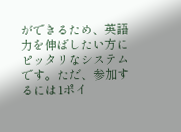ができるため、英語力を伸ばしたい方にピッタリなシステムです。ただ、参加するには1ポイ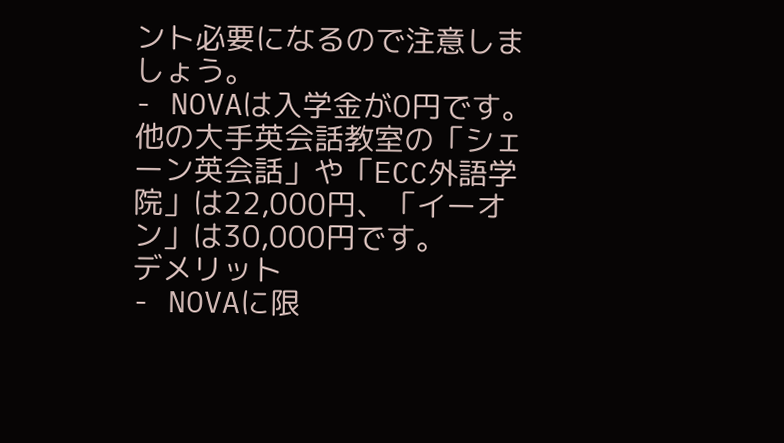ント必要になるので注意しましょう。
- NOVAは入学金が0円です。他の大手英会話教室の「シェーン英会話」や「ECC外語学院」は22,000円、「イーオン」は30,000円です。
デメリット
- NOVAに限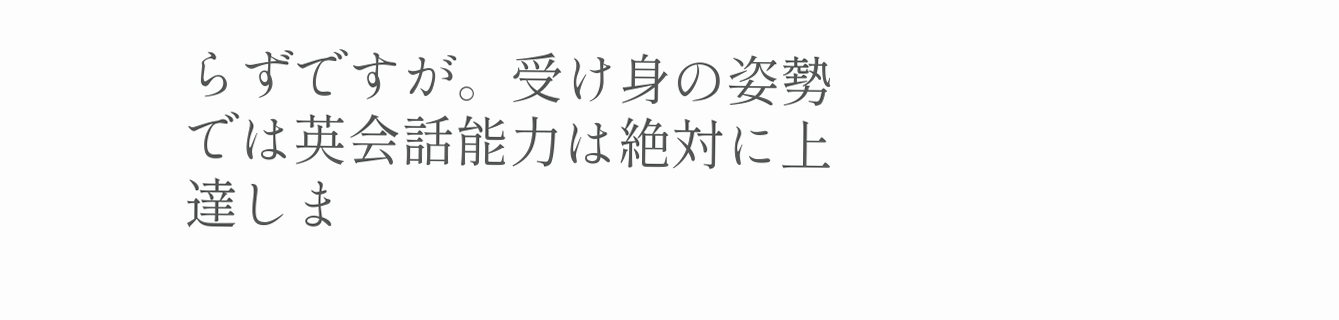らずですが。受け身の姿勢では英会話能力は絶対に上達しま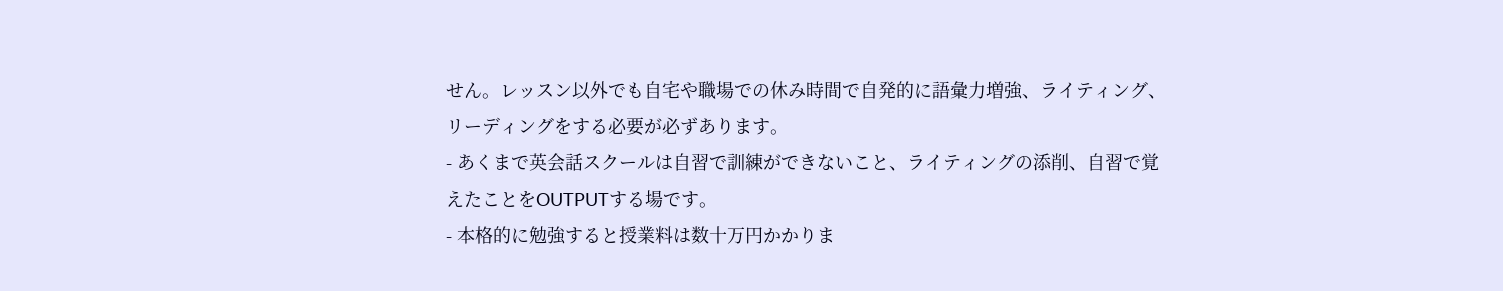せん。レッスン以外でも自宅や職場での休み時間で自発的に語彙力増強、ライティング、リーディングをする必要が必ずあります。
- あくまで英会話スクールは自習で訓練ができないこと、ライティングの添削、自習で覚えたことをOUTPUTする場です。
- 本格的に勉強すると授業料は数十万円かかりま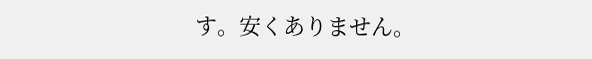す。安くありません。